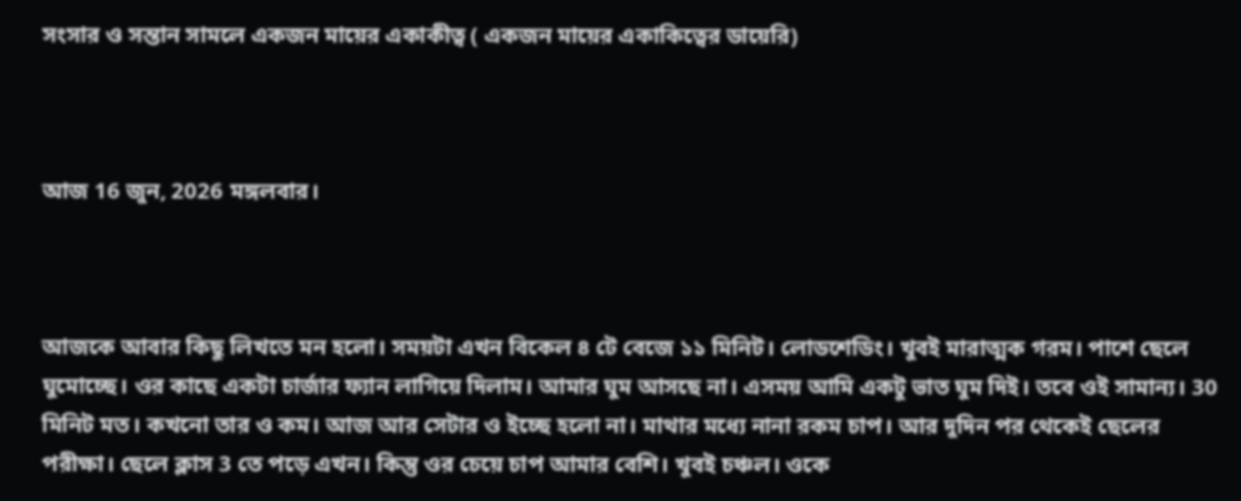সংসার ও সন্তান সামলে একজন মায়ের একাকীত্ব ( একজন মায়ের একাকিত্বের ডায়েরি)



আজ 16 জুন, 2026 মঙ্গলবার।



আজকে আবার কিছু লিখতে মন হলো। সময়টা এখন বিকেল ৪ টে বেজে ১১ মিনিট। লোডশেডিং। খুবই মারাত্মক গরম। পাশে ছেলে ঘুমোচ্ছে। ওর কাছে একটা চার্জার ফ্যান লাগিয়ে দিলাম। আমার ঘুম আসছে না। এসময় আমি একটু ভাত ঘুম দিই। তবে ওই সামান্য। 30 মিনিট মত। কখনো তার ও কম। আজ আর সেটার ও ইচ্ছে হলো না। মাথার মধ্যে নানা রকম চাপ। আর দুদিন পর থেকেই ছেলের পরীক্ষা। ছেলে ক্লাস 3 তে পড়ে এখন। কিন্তু ওর চেয়ে চাপ আমার বেশি। খুবই চঞ্চল। ওকে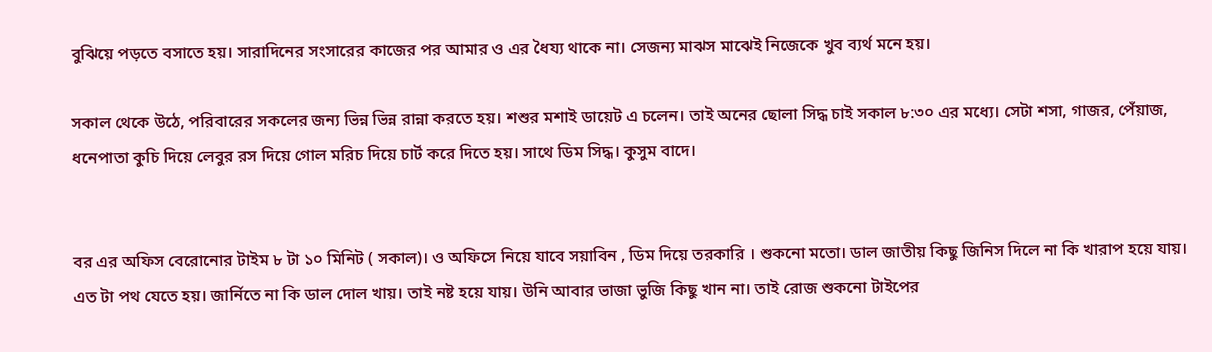বুঝিয়ে পড়তে বসাতে হয়। সারাদিনের সংসারের কাজের পর আমার ও এর ধৈয্য থাকে না। সেজন্য মাঝস মাঝেই নিজেকে খুব ব্যর্থ মনে হয়।

সকাল থেকে উঠে, পরিবারের সকলের জন্য ভিন্ন ভিন্ন রান্না করতে হয়। শশুর মশাই ডায়েট এ চলেন। তাই অনের ছোলা সিদ্ধ চাই সকাল ৮:৩০ এর মধ্যে। সেটা শসা, গাজর, পেঁয়াজ, ধনেপাতা কুচি দিয়ে লেবুর রস দিয়ে গোল মরিচ দিয়ে চার্ট করে দিতে হয়। সাথে ডিম সিদ্ধ। কুসুম বাদে।


বর এর অফিস বেরোনোর টাইম ৮ টা ১০ মিনিট ( সকাল)। ও অফিসে নিয়ে যাবে সয়াবিন , ডিম দিয়ে তরকারি । শুকনো মতো। ডাল জাতীয় কিছু জিনিস দিলে না কি খারাপ হয়ে যায়। এত টা পথ যেতে হয়। জার্নিতে না কি ডাল দোল খায়। তাই নষ্ট হয়ে যায়। উনি আবার ভাজা ভুজি কিছু খান না। তাই রোজ শুকনো টাইপের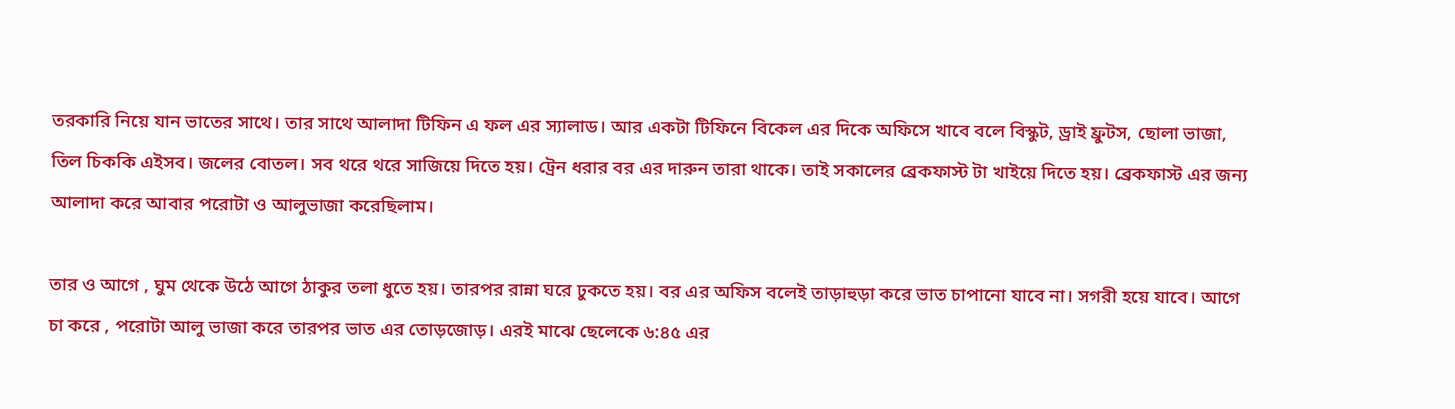তরকারি নিয়ে যান ভাতের সাথে। তার সাথে আলাদা টিফিন এ ফল এর স্যালাড। আর একটা টিফিনে বিকেল এর দিকে অফিসে খাবে বলে বিস্কুট, ড্রাই ফ্রুটস, ছোলা ভাজা, তিল চিককি এইসব। জলের বোতল। সব থরে থরে সাজিয়ে দিতে হয়। ট্রেন ধরার বর এর দারুন তারা থাকে। তাই সকালের ব্রেকফাস্ট টা খাইয়ে দিতে হয়। ব্রেকফাস্ট এর জন্য আলাদা করে আবার পরোটা ও আলুভাজা করেছিলাম।

তার ও আগে , ঘুম থেকে উঠে আগে ঠাকুর তলা ধুতে হয়। তারপর রান্না ঘরে ঢুকতে হয়। বর এর অফিস বলেই তাড়াহুড়া করে ভাত চাপানো যাবে না। সগরী হয়ে যাবে। আগে চা করে , পরোটা আলু ভাজা করে তারপর ভাত এর তোড়জোড়। এরই মাঝে ছেলেকে ৬:৪৫ এর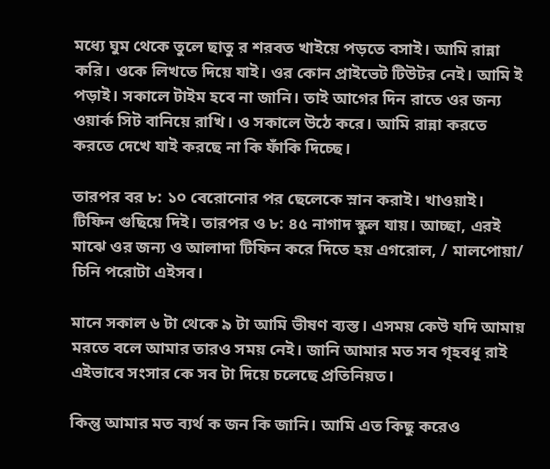মধ্যে ঘুম থেকে তুলে ছাতু র শরবত খাইয়ে পড়তে বসাই। আমি রান্না করি। ওকে লিখতে দিয়ে যাই। ওর কোন প্রাইভেট টিউটর নেই। আমি ই পড়াই। সকালে টাইম হবে না জানি। তাই আগের দিন রাতে ওর জন্য ওয়ার্ক সিট বানিয়ে রাখি। ও সকালে উঠে করে। আমি রান্না করতে করতে দেখে যাই করছে না কি ফাঁকি দিচ্ছে।

তারপর বর ৮: ১০ বেরোনোর পর ছেলেকে স্নান করাই। খাওয়াই। টিফিন গুছিয়ে দিই। তারপর ও ৮: ৪৫ নাগাদ স্কুল যায়। আচ্ছা, এরই মাঝে ওর জন্য ও আলাদা টিফিন করে দিতে হয় এগরোল, / মালপোয়া/ চিনি পরোটা এইসব।

মানে সকাল ৬ টা থেকে ৯ টা আমি ভীষণ ব্যস্ত। এসময় কেউ যদি আমায় মরতে বলে আমার তারও সময় নেই। জানি আমার মত সব গৃহবধূ রাই এইভাবে সংসার কে সব টা দিয়ে চলেছে প্রতিনিয়ত।

কিন্তু আমার মত ব্যর্থ ক জন কি জানি। আমি এত কিছু করেও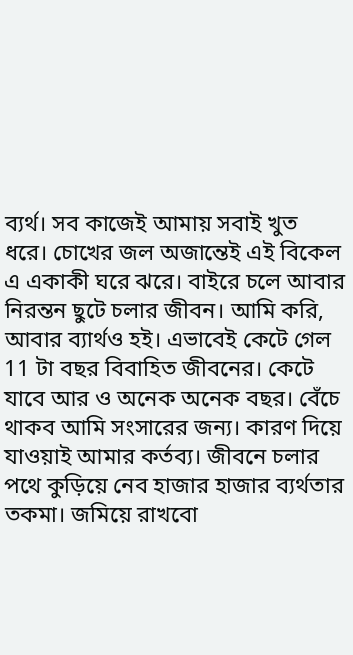ব্যর্থ। সব কাজেই আমায় সবাই খুত ধরে। চোখের জল অজান্তেই এই বিকেল এ একাকী ঘরে ঝরে। বাইরে চলে আবার নিরন্তন ছুটে চলার জীবন। আমি করি, আবার ব্যার্থও হই। এভাবেই কেটে গেল 11 টা বছর বিবাহিত জীবনের। কেটে যাবে আর ও অনেক অনেক বছর। বেঁচে থাকব আমি সংসারের জন্য। কারণ দিয়ে যাওয়াই আমার কর্তব্য। জীবনে চলার পথে কুড়িয়ে নেব হাজার হাজার ব্যর্থতার তকমা। জমিয়ে রাখবো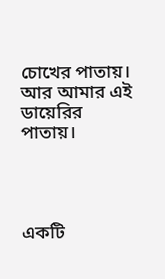চোখের পাতায়। আর আমার এই ডায়েরির পাতায়।




একটি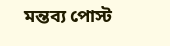মন্তব্য পোস্ট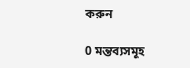করুন

0 মন্তব্যসমূহ